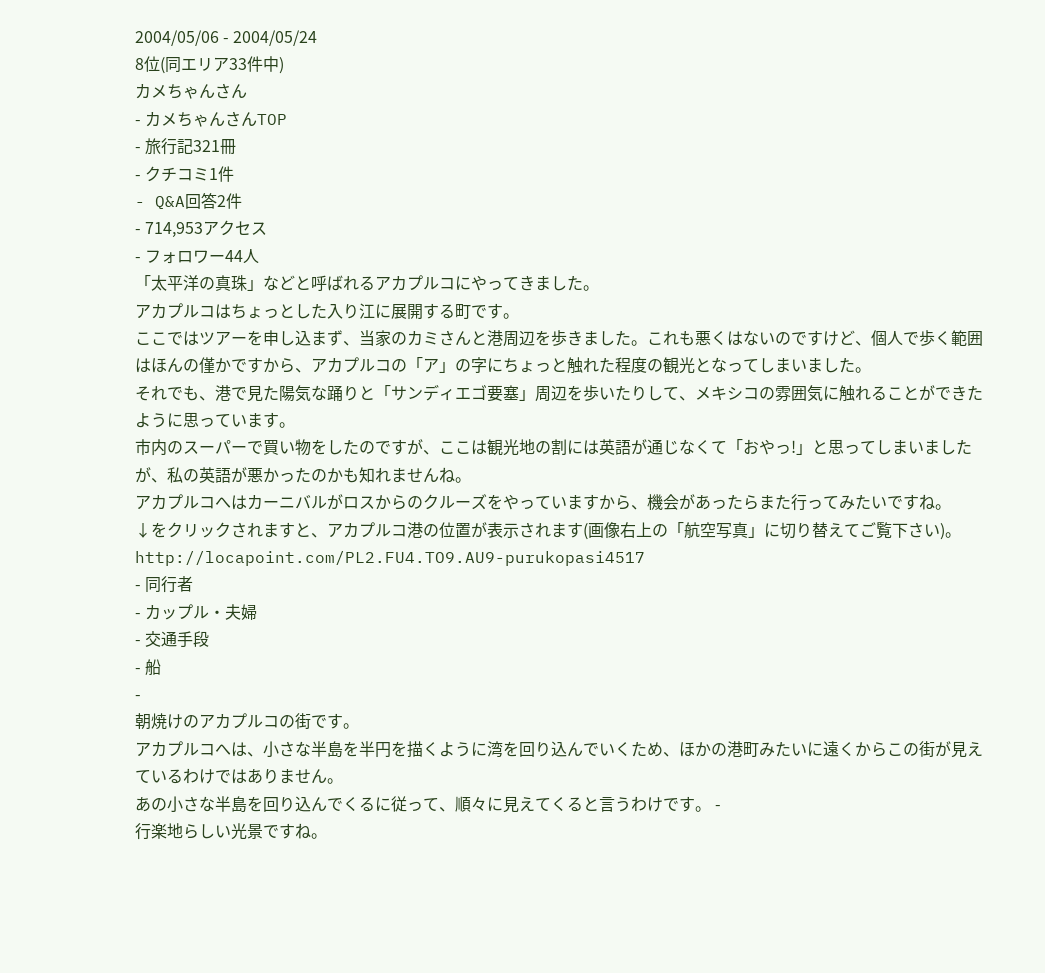2004/05/06 - 2004/05/24
8位(同エリア33件中)
カメちゃんさん
- カメちゃんさんTOP
- 旅行記321冊
- クチコミ1件
- Q&A回答2件
- 714,953アクセス
- フォロワー44人
「太平洋の真珠」などと呼ばれるアカプルコにやってきました。
アカプルコはちょっとした入り江に展開する町です。
ここではツアーを申し込まず、当家のカミさんと港周辺を歩きました。これも悪くはないのですけど、個人で歩く範囲はほんの僅かですから、アカプルコの「ア」の字にちょっと触れた程度の観光となってしまいました。
それでも、港で見た陽気な踊りと「サンディエゴ要塞」周辺を歩いたりして、メキシコの雰囲気に触れることができたように思っています。
市内のスーパーで買い物をしたのですが、ここは観光地の割には英語が通じなくて「おやっ!」と思ってしまいましたが、私の英語が悪かったのかも知れませんね。
アカプルコへはカーニバルがロスからのクルーズをやっていますから、機会があったらまた行ってみたいですね。
↓をクリックされますと、アカプルコ港の位置が表示されます(画像右上の「航空写真」に切り替えてご覧下さい)。
http://locapoint.com/PL2.FU4.TO9.AU9-purukopasi4517
- 同行者
- カップル・夫婦
- 交通手段
- 船
-
朝焼けのアカプルコの街です。
アカプルコへは、小さな半島を半円を描くように湾を回り込んでいくため、ほかの港町みたいに遠くからこの街が見えているわけではありません。
あの小さな半島を回り込んでくるに従って、順々に見えてくると言うわけです。 -
行楽地らしい光景ですね。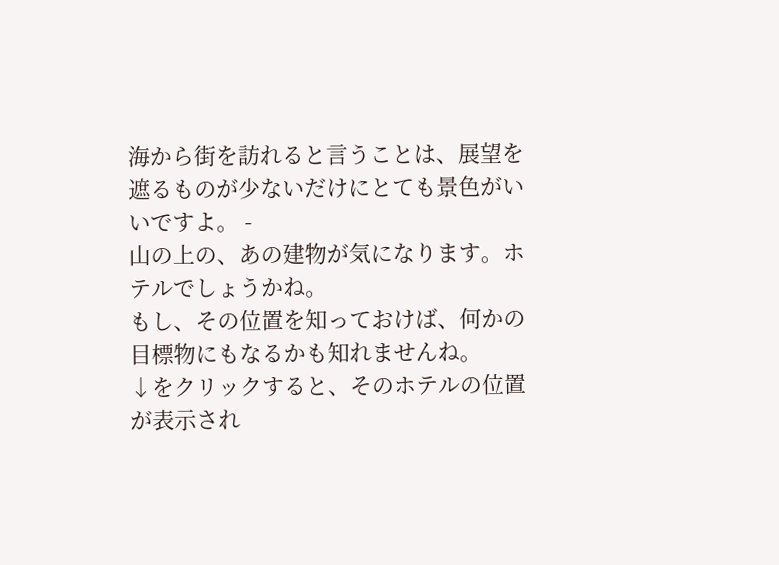海から街を訪れると言うことは、展望を遮るものが少ないだけにとても景色がいいですよ。 -
山の上の、あの建物が気になります。ホテルでしょうかね。
もし、その位置を知っておけば、何かの目標物にもなるかも知れませんね。
↓をクリックすると、そのホテルの位置が表示され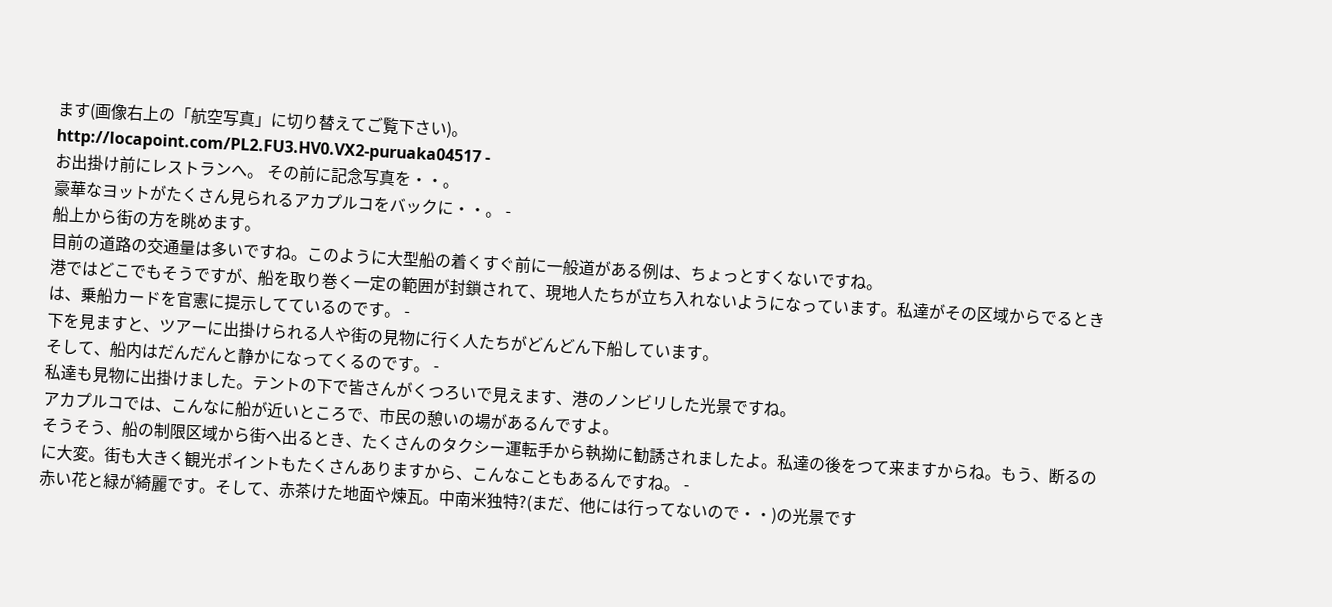ます(画像右上の「航空写真」に切り替えてご覧下さい)。
http://locapoint.com/PL2.FU3.HV0.VX2-puruaka04517 -
お出掛け前にレストランへ。 その前に記念写真を・・。
豪華なヨットがたくさん見られるアカプルコをバックに・・。 -
船上から街の方を眺めます。
目前の道路の交通量は多いですね。このように大型船の着くすぐ前に一般道がある例は、ちょっとすくないですね。
港ではどこでもそうですが、船を取り巻く一定の範囲が封鎖されて、現地人たちが立ち入れないようになっています。私達がその区域からでるときは、乗船カードを官憲に提示してているのです。 -
下を見ますと、ツアーに出掛けられる人や街の見物に行く人たちがどんどん下船しています。
そして、船内はだんだんと静かになってくるのです。 -
私達も見物に出掛けました。テントの下で皆さんがくつろいで見えます、港のノンビリした光景ですね。
アカプルコでは、こんなに船が近いところで、市民の憩いの場があるんですよ。
そうそう、船の制限区域から街へ出るとき、たくさんのタクシー運転手から執拗に勧誘されましたよ。私達の後をつて来ますからね。もう、断るのに大変。街も大きく観光ポイントもたくさんありますから、こんなこともあるんですね。 -
赤い花と緑が綺麗です。そして、赤茶けた地面や煉瓦。中南米独特?(まだ、他には行ってないので・・)の光景です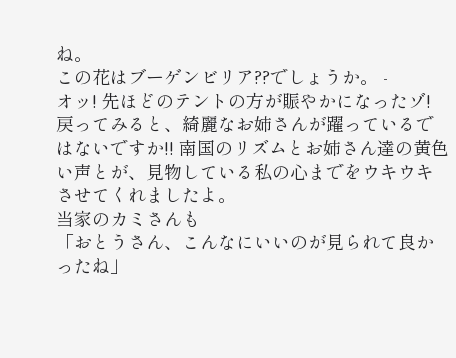ね。
この花はブーゲンビリア??でしょうか。 -
オッ! 先ほどのテントの方が賑やかになったゾ!
戻ってみると、綺麗なお姉さんが躍っているではないですか!! 南国のリズムとお姉さん達の黄色い声とが、見物している私の心までをウキウキさせてくれましたよ。
当家のカミさんも
「おとうさん、こんなにいいのが見られて良かったね」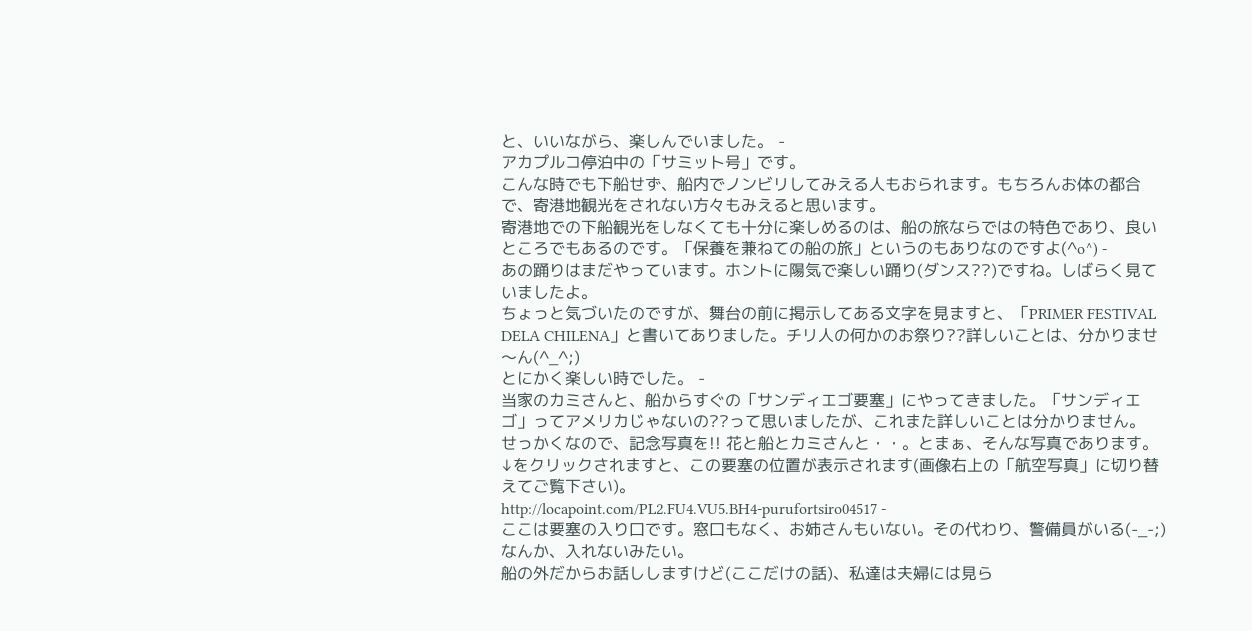と、いいながら、楽しんでいました。 -
アカプルコ停泊中の「サミット号」です。
こんな時でも下船せず、船内でノンビリしてみえる人もおられます。もちろんお体の都合で、寄港地観光をされない方々もみえると思います。
寄港地での下船観光をしなくても十分に楽しめるのは、船の旅ならではの特色であり、良いところでもあるのです。「保養を兼ねての船の旅」というのもありなのですよ(^o^) -
あの踊りはまだやっています。ホントに陽気で楽しい踊り(ダンス??)ですね。しばらく見ていましたよ。
ちょっと気づいたのですが、舞台の前に掲示してある文字を見ますと、「PRIMER FESTIVAL DELA CHILENA」と書いてありました。チリ人の何かのお祭り??詳しいことは、分かりませ〜ん(^_^;)
とにかく楽しい時でした。 -
当家のカミさんと、船からすぐの「サンディエゴ要塞」にやってきました。「サンディエゴ」ってアメリカじゃないの??って思いましたが、これまた詳しいことは分かりません。
せっかくなので、記念写真を!! 花と船とカミさんと・・。とまぁ、そんな写真であります。
↓をクリックされますと、この要塞の位置が表示されます(画像右上の「航空写真」に切り替えてご覧下さい)。
http://locapoint.com/PL2.FU4.VU5.BH4-purufortsiro04517 -
ここは要塞の入り口です。窓口もなく、お姉さんもいない。その代わり、警備員がいる(-_-;) なんか、入れないみたい。
船の外だからお話ししますけど(ここだけの話)、私達は夫婦には見ら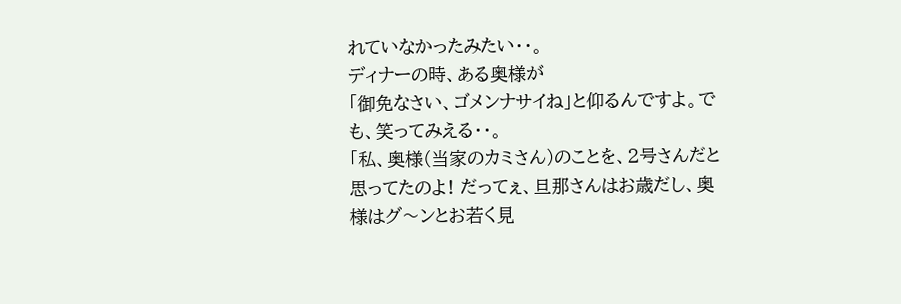れていなかったみたい・・。
ディナーの時、ある奥様が
「御免なさい、ゴメンナサイね」と仰るんですよ。でも、笑ってみえる・・。
「私、奥様(当家のカミさん)のことを、2号さんだと思ってたのよ! だってぇ、旦那さんはお歳だし、奥様はグ〜ンとお若く見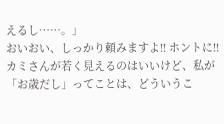えるし……。」
おいおい、しっかり頼みますよ!! ホントに!!
カミさんが若く見えるのはいいけど、私が「お歳だし」ってことは、どういうこ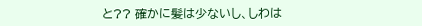と?? 確かに髪は少ないし、しわは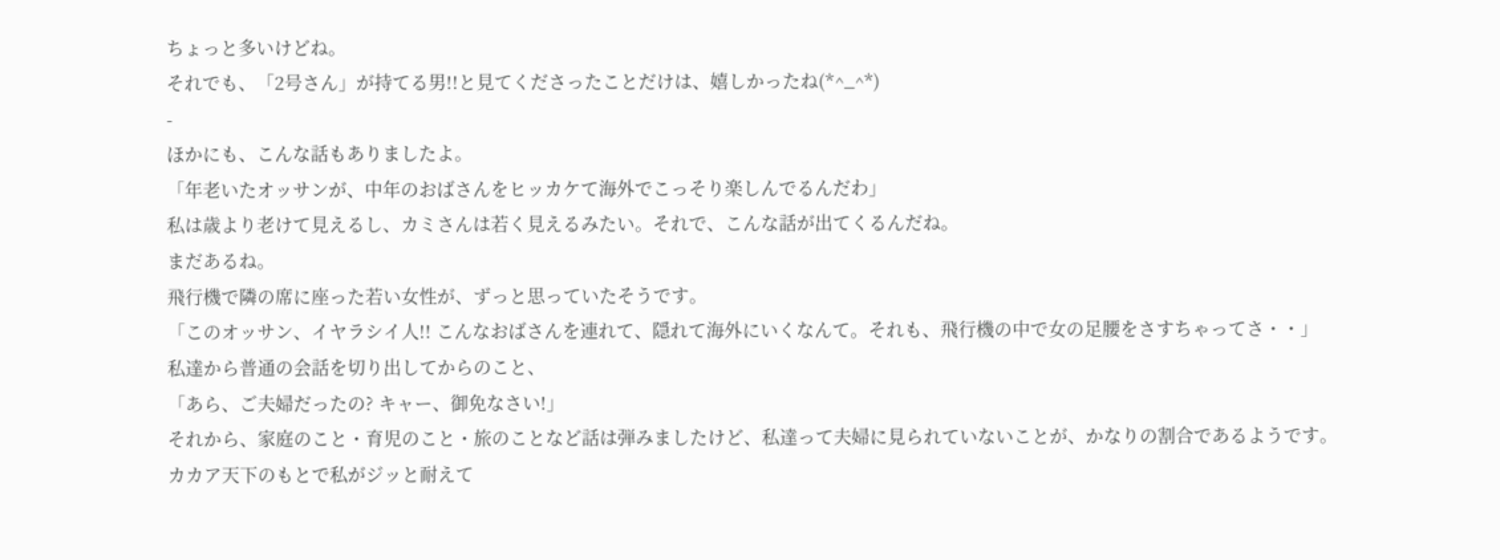ちょっと多いけどね。
それでも、「2号さん」が持てる男!!と見てくださったことだけは、嬉しかったね(*^_^*)
-
ほかにも、こんな話もありましたよ。
「年老いたオッサンが、中年のおばさんをヒッカケて海外でこっそり楽しんでるんだわ」
私は歳より老けて見えるし、カミさんは若く見えるみたい。それで、こんな話が出てくるんだね。
まだあるね。
飛行機で隣の席に座った若い女性が、ずっと思っていたそうです。
「このオッサン、イヤラシイ人!! こんなおばさんを連れて、隠れて海外にいくなんて。それも、飛行機の中で女の足腰をさすちゃってさ・・」
私達から普通の会話を切り出してからのこと、
「あら、ご夫婦だったの? キャー、御免なさい!」
それから、家庭のこと・育児のこと・旅のことなど話は弾みましたけど、私達って夫婦に見られていないことが、かなりの割合であるようです。
カカア天下のもとで私がジッと耐えて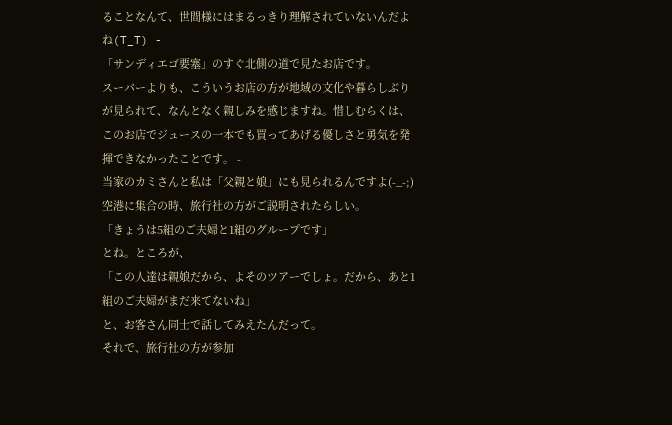ることなんて、世間様にはまるっきり理解されていないんだよね(T_T) -
「サンディエゴ要塞」のすぐ北側の道で見たお店です。
スーパーよりも、こういうお店の方が地域の文化や暮らしぶりが見られて、なんとなく親しみを感じますね。惜しむらくは、このお店でジュースの一本でも買ってあげる優しさと勇気を発揮できなかったことです。 -
当家のカミさんと私は「父親と娘」にも見られるんですよ(-_-;)
空港に集合の時、旅行社の方がご説明されたらしい。
「きょうは5組のご夫婦と1組のグループです」
とね。ところが、
「この人達は親娘だから、よそのツアーでしょ。だから、あと1組のご夫婦がまだ来てないね」
と、お客さん同士で話してみえたんだって。
それで、旅行社の方が参加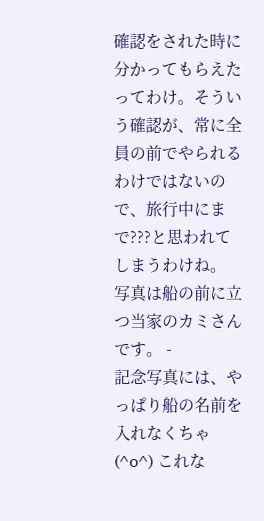確認をされた時に分かってもらえたってわけ。そういう確認が、常に全員の前でやられるわけではないので、旅行中にまで???と思われてしまうわけね。
写真は船の前に立つ当家のカミさんです。 -
記念写真には、やっぱり船の名前を入れなくちゃ(^o^) これな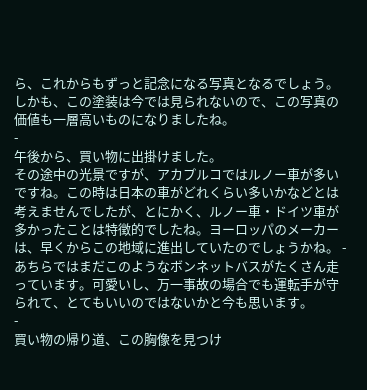ら、これからもずっと記念になる写真となるでしょう。しかも、この塗装は今では見られないので、この写真の価値も一層高いものになりましたね。
-
午後から、買い物に出掛けました。
その途中の光景ですが、アカプルコではルノー車が多いですね。この時は日本の車がどれくらい多いかなどとは考えませんでしたが、とにかく、ルノー車・ドイツ車が多かったことは特徴的でしたね。ヨーロッパのメーカーは、早くからこの地域に進出していたのでしょうかね。 -
あちらではまだこのようなボンネットバスがたくさん走っています。可愛いし、万一事故の場合でも運転手が守られて、とてもいいのではないかと今も思います。
-
買い物の帰り道、この胸像を見つけ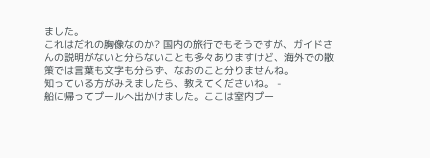ました。
これはだれの胸像なのか? 国内の旅行でもそうですが、ガイドさんの説明がないと分らないことも多々ありますけど、海外での散策では言葉も文字も分らず、なおのこと分りませんね。
知っている方がみえましたら、教えてくださいね。 -
船に帰ってプールへ出かけました。ここは室内プー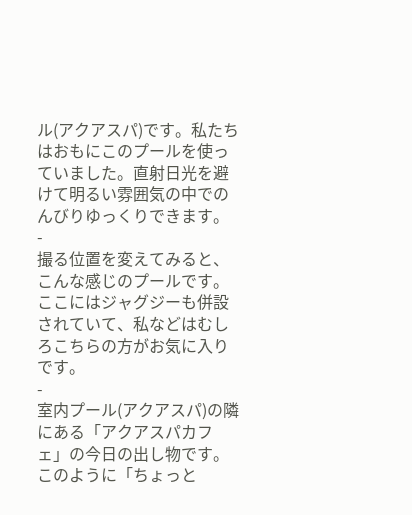ル(アクアスパ)です。私たちはおもにこのプールを使っていました。直射日光を避けて明るい雰囲気の中でのんびりゆっくりできます。
-
撮る位置を変えてみると、こんな感じのプールです。ここにはジャグジーも併設されていて、私などはむしろこちらの方がお気に入りです。
-
室内プール(アクアスパ)の隣にある「アクアスパカフェ」の今日の出し物です。このように「ちょっと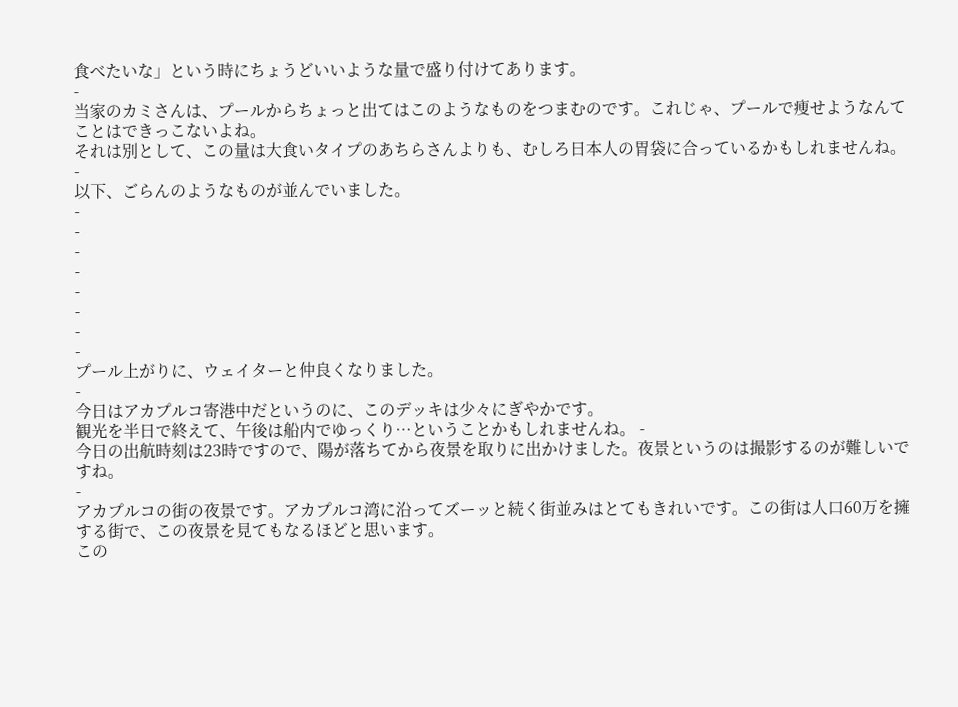食べたいな」という時にちょうどいいような量で盛り付けてあります。
-
当家のカミさんは、プールからちょっと出てはこのようなものをつまむのです。これじゃ、プールで痩せようなんてことはできっこないよね。
それは別として、この量は大食いタイプのあちらさんよりも、むしろ日本人の胃袋に合っているかもしれませんね。 -
以下、ごらんのようなものが並んでいました。
-
-
-
-
-
-
-
-
プール上がりに、ウェイターと仲良くなりました。
-
今日はアカプルコ寄港中だというのに、このデッキは少々にぎやかです。
観光を半日で終えて、午後は船内でゆっくり…ということかもしれませんね。 -
今日の出航時刻は23時ですので、陽が落ちてから夜景を取りに出かけました。夜景というのは撮影するのが難しいですね。
-
アカプルコの街の夜景です。アカプルコ湾に沿ってズーッと続く街並みはとてもきれいです。この街は人口60万を擁する街で、この夜景を見てもなるほどと思います。
この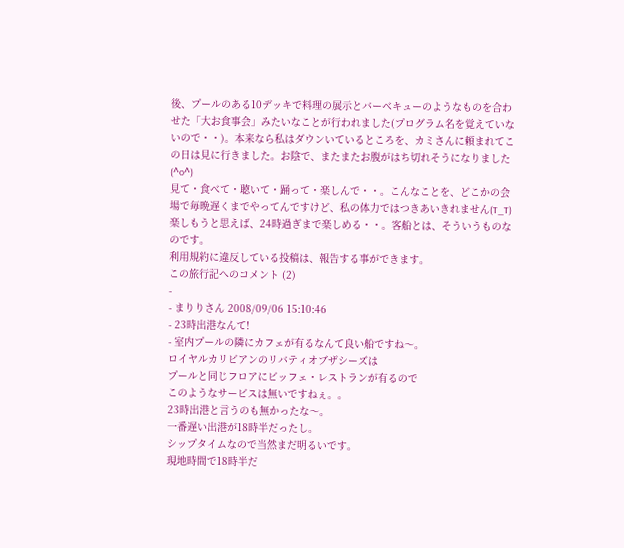後、プールのある10デッキで料理の展示とバーベキューのようなものを合わせた「大お食事会」みたいなことが行われました(プログラム名を覚えていないので・・)。本来なら私はダウンいているところを、カミさんに頼まれてこの日は見に行きました。お陰で、またまたお腹がはち切れそうになりました(^o^)
見て・食べて・聴いて・踊って・楽しんで・・。こんなことを、どこかの会場で毎晩遅くまでやってんですけど、私の体力ではつきあいきれません(T_T)
楽しもうと思えば、24時過ぎまで楽しめる・・。客船とは、そういうものなのです。
利用規約に違反している投稿は、報告する事ができます。
この旅行記へのコメント (2)
-
- まりりさん 2008/09/06 15:10:46
- 23時出港なんて!
- 室内プールの隣にカフェが有るなんて良い船ですね〜。
ロイヤルカリビアンのリバティオブザシーズは
プールと同じフロアにビッフェ・レストランが有るので
このようなサービスは無いですねぇ。。
23時出港と言うのも無かったな〜。
一番遅い出港が18時半だったし。
シップタイムなので当然まだ明るいです。
現地時間で18時半だ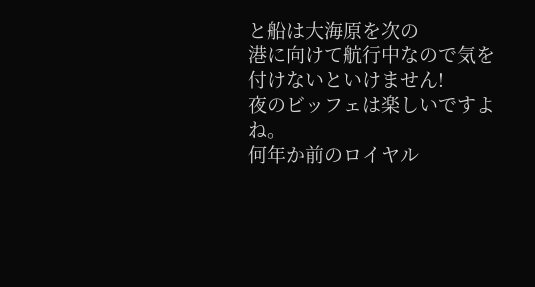と船は大海原を次の
港に向けて航行中なので気を付けないといけません!
夜のビッフェは楽しいですよね。
何年か前のロイヤル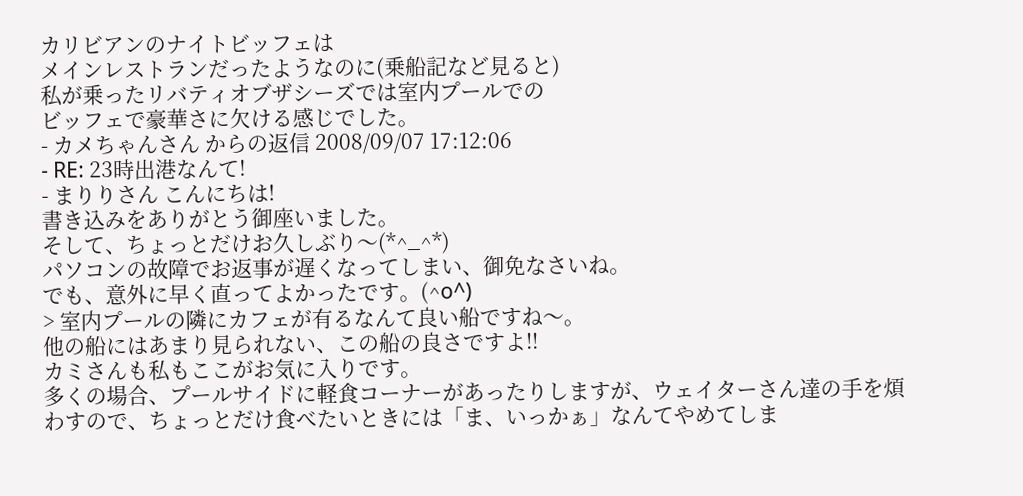カリビアンのナイトビッフェは
メインレストランだったようなのに(乗船記など見ると)
私が乗ったリバティオブザシーズでは室内プールでの
ビッフェで豪華さに欠ける感じでした。
- カメちゃんさん からの返信 2008/09/07 17:12:06
- RE: 23時出港なんて!
- まりりさん こんにちは!
書き込みをありがとう御座いました。
そして、ちょっとだけお久しぶり〜(*^_^*)
パソコンの故障でお返事が遅くなってしまい、御免なさいね。
でも、意外に早く直ってよかったです。(^o^)
> 室内プールの隣にカフェが有るなんて良い船ですね〜。
他の船にはあまり見られない、この船の良さですよ!!
カミさんも私もここがお気に入りです。
多くの場合、プールサイドに軽食コーナーがあったりしますが、ウェイターさん達の手を煩わすので、ちょっとだけ食べたいときには「ま、いっかぁ」なんてやめてしま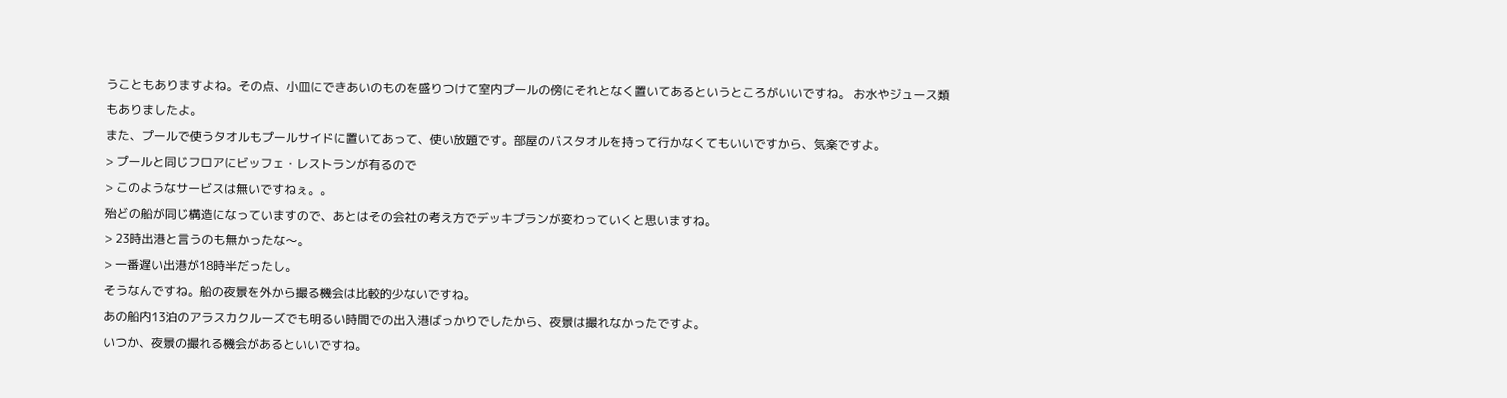うこともありますよね。その点、小皿にできあいのものを盛りつけて室内プールの傍にそれとなく置いてあるというところがいいですね。 お水やジュース類もありましたよ。
また、プールで使うタオルもプールサイドに置いてあって、使い放題です。部屋のバスタオルを持って行かなくてもいいですから、気楽ですよ。
> プールと同じフロアにビッフェ・レストランが有るので
> このようなサービスは無いですねぇ。。
殆どの船が同じ構造になっていますので、あとはその会社の考え方でデッキプランが変わっていくと思いますね。
> 23時出港と言うのも無かったな〜。
> 一番遅い出港が18時半だったし。
そうなんですね。船の夜景を外から撮る機会は比較的少ないですね。
あの船内13泊のアラスカクルーズでも明るい時間での出入港ばっかりでしたから、夜景は撮れなかったですよ。
いつか、夜景の撮れる機会があるといいですね。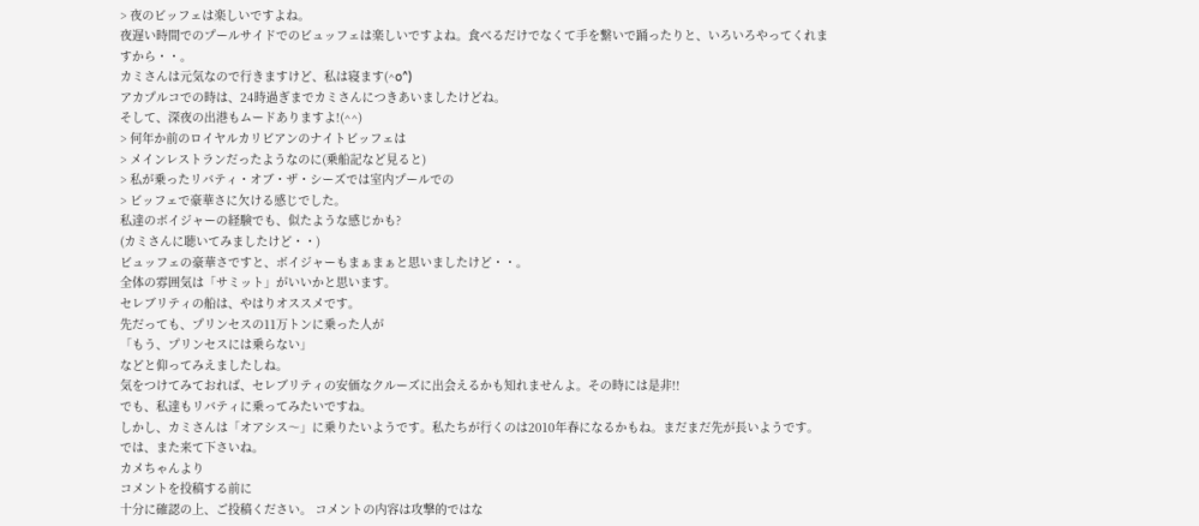> 夜のビッフェは楽しいですよね。
夜遅い時間でのプールサイドでのビュッフェは楽しいですよね。食べるだけでなくて手を繋いで踊ったりと、いろいろやってくれますから・・。
カミさんは元気なので行きますけど、私は寝ます(^o^)
アカプルコでの時は、24時過ぎまでカミさんにつきあいましたけどね。
そして、深夜の出港もムードありますよ!(^^)
> 何年か前のロイヤルカリビアンのナイトビッフェは
> メインレストランだったようなのに(乗船記など見ると)
> 私が乗ったリバティ・オブ・ザ・シーズでは室内プールでの
> ビッフェで豪華さに欠ける感じでした。
私達のボイジャーの経験でも、似たような感じかも?
(カミさんに聴いてみましたけど・・)
ビュッフェの豪華さですと、ボイジャーもまぁまぁと思いましたけど・・。
全体の雰囲気は「サミット」がいいかと思います。
セレブリティの船は、やはりオススメです。
先だっても、プリンセスの11万トンに乗った人が
「もう、プリンセスには乗らない」
などと仰ってみえましたしね。
気をつけてみておれば、セレブリティの安価なクルーズに出会えるかも知れませんよ。その時には是非!!
でも、私達もリバティに乗ってみたいですね。
しかし、カミさんは「オアシス〜」に乗りたいようです。私たちが行くのは2010年春になるかもね。まだまだ先が長いようです。
では、また来て下さいね。
カメちゃんより
コメントを投稿する前に
十分に確認の上、ご投稿ください。 コメントの内容は攻撃的ではな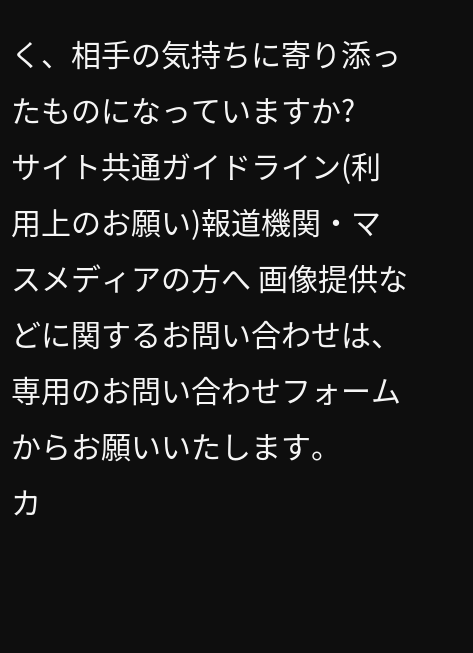く、相手の気持ちに寄り添ったものになっていますか?
サイト共通ガイドライン(利用上のお願い)報道機関・マスメディアの方へ 画像提供などに関するお問い合わせは、専用のお問い合わせフォームからお願いいたします。
カ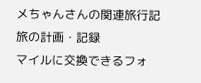メちゃんさんの関連旅行記
旅の計画・記録
マイルに交換できるフォ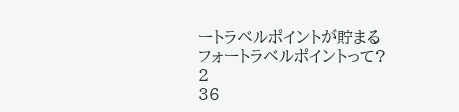ートラベルポイントが貯まる
フォートラベルポイントって?
2
36